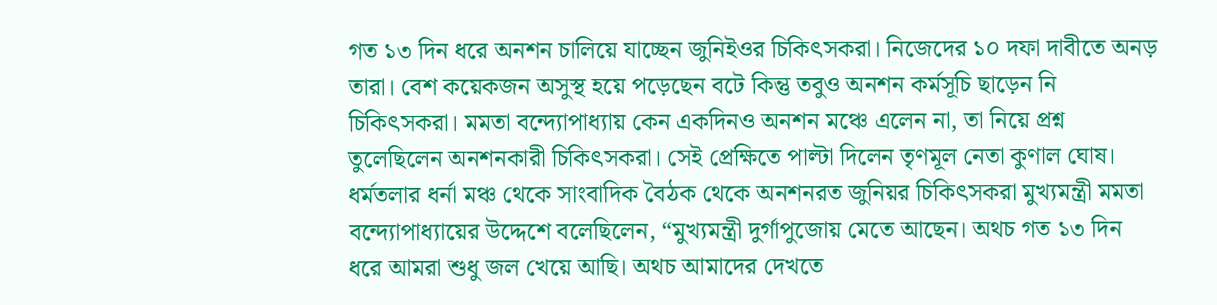গত ১৩ দিন ধরে অনশন চালিয়ে যাচ্ছেন জুনিইওর চিকিৎসকরা। নিজেদের ১০ দফা দাবীতে অনড় তারা। বেশ কয়েকজন অসুস্থ হয়ে পড়েছেন বটে কিন্তু তবুও অনশন কর্মসূচি ছাড়েন নি চিকিৎসকরা। মমতা বন্দ্যোপাধ্যায় কেন একদিনও অনশন মঞ্চে এলেন না, তা নিয়ে প্রশ্ন তুলেছিলেন অনশনকারী চিকিৎসকরা। সেই প্রেক্ষিতে পাল্টা দিলেন তৃণমূল নেতা কুণাল ঘোষ।
ধর্মতলার ধর্না মঞ্চ থেকে সাংবাদিক বৈঠক থেকে অনশনরত জুনিয়র চিকিৎসকরা মুখ্যমন্ত্রী মমতা বন্দ্যোপাধ্যায়ের উদ্দেশে বলেছিলেন, “মুখ্যমন্ত্রী দুর্গাপুজোয় মেতে আছেন। অথচ গত ১৩ দিন ধরে আমরা শুধু জল খেয়ে আছি। অথচ আমাদের দেখতে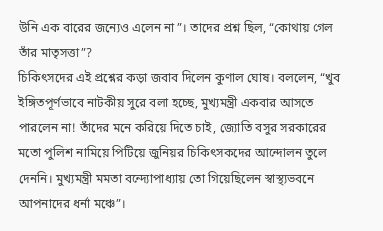উনি এক বারের জন্যেও এলেন না”। তাদের প্রশ্ন ছিল, “কোথায় গেল তাঁর মাতৃসত্তা”?
চিকিৎসদের এই প্রশ্নের কড়া জবাব দিলেন কুণাল ঘোষ। বললেন, “খুব ইঙ্গিতপূর্ণভাবে নাটকীয় সুরে বলা হচ্ছে, মুখ্যমন্ত্রী একবার আসতে পারলেন না! তাঁদের মনে করিয়ে দিতে চাই, জ্যোতি বসুর সরকারের মতো পুলিশ নামিয়ে পিটিয়ে জুনিয়র চিকিৎসকদের আন্দোলন তুলে দেননি। মুখ্যমন্ত্রী মমতা বন্দ্যোপাধ্যায় তো গিয়েছিলেন স্বাস্থ্যভবনে আপনাদের ধর্না মঞ্চে”।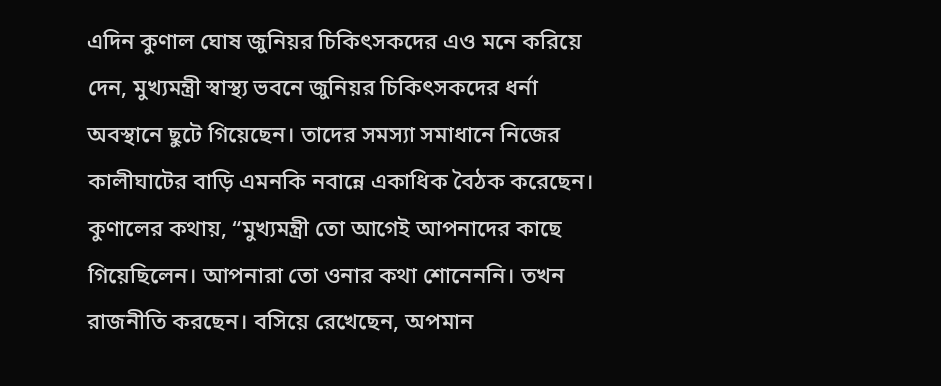এদিন কুণাল ঘোষ জুনিয়র চিকিৎসকদের এও মনে করিয়ে দেন, মুখ্যমন্ত্রী স্বাস্থ্য ভবনে জুনিয়র চিকিৎসকদের ধর্না অবস্থানে ছুটে গিয়েছেন। তাদের সমস্যা সমাধানে নিজের কালীঘাটের বাড়ি এমনকি নবান্নে একাধিক বৈঠক করেছেন। কুণালের কথায়, “মুখ্যমন্ত্রী তো আগেই আপনাদের কাছে গিয়েছিলেন। আপনারা তো ওনার কথা শোনেননি। তখন রাজনীতি করছেন। বসিয়ে রেখেছেন, অপমান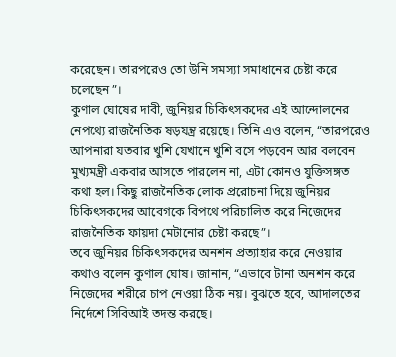করেছেন। তারপরেও তো উনি সমস্যা সমাধানের চেষ্টা করে চলেছেন”।
কুণাল ঘোষের দাবী, জুনিয়র চিকিৎসকদের এই আন্দোলনের নেপথ্যে রাজনৈতিক ষড়যন্ত্র রয়েছে। তিনি এও বলেন, “তারপরেও আপনারা যতবার খুশি যেখানে খুশি বসে পড়বেন আর বলবেন মুখ্যমন্ত্রী একবার আসতে পারলেন না, এটা কোনও যুক্তিসঙ্গত কথা হল। কিছু রাজনৈতিক লোক প্ররোচনা দিয়ে জুনিয়র চিকিৎসকদের আবেগকে বিপথে পরিচালিত করে নিজেদের রাজনৈতিক ফায়দা মেটানোর চেষ্টা করছে”।
তবে জুনিয়র চিকিৎসকদের অনশন প্রত্যাহার করে নেওয়ার কথাও বলেন কুণাল ঘোষ। জানান, “এভাবে টানা অনশন করে নিজেদের শরীরে চাপ নেওয়া ঠিক নয়। বুঝতে হবে, আদালতের নির্দেশে সিবিআই তদন্ত করছে।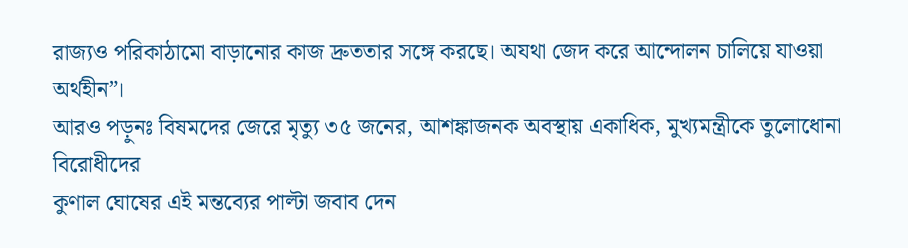রাজ্যও পরিকাঠামো বাড়ানোর কাজ দ্রুততার সঙ্গে করছে। অযথা জেদ করে আন্দোলন চালিয়ে যাওয়া অর্থহীন”।
আরও পড়ুনঃ বিষমদের জেরে মৃত্যু ৩৫ জনের, আশঙ্কাজনক অবস্থায় একাধিক, মুখ্যমন্ত্রীকে তুলোধোনা বিরোধীদের
কুণাল ঘোষের এই মন্তব্যের পাল্টা জবাব দেন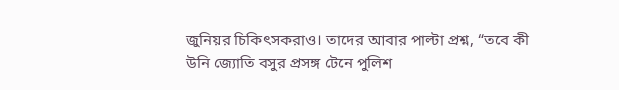জুনিয়র চিকিৎসকরাও। তাদের আবার পাল্টা প্রশ্ন, “তবে কী উনি জ্যোতি বসুর প্রসঙ্গ টেনে পুলিশ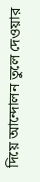দিয়ে আন্দোলন তুলে দেওয়ার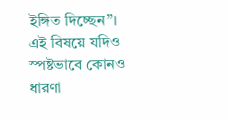ইঙ্গিত দিচ্ছেন”। এই বিষয়ে যদিও স্পষ্টভাবে কোনও ধারণা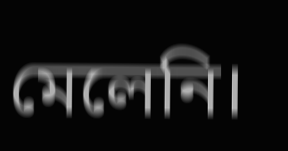মেলেনি।